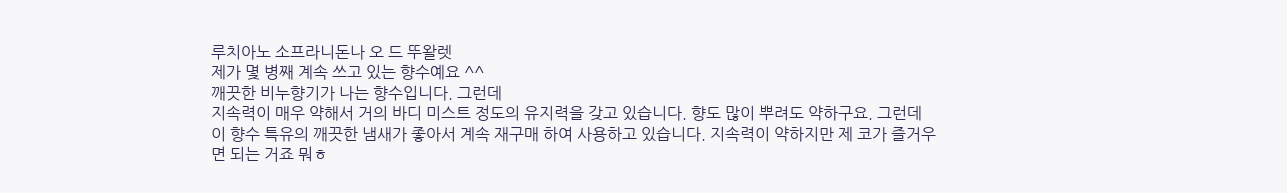루치아노 소프라니돈나 오 드 뚜왈렛
제가 몇 병째 계속 쓰고 있는 향수예요 ^^
깨끗한 비누향기가 나는 향수입니다. 그런데
지속력이 매우 약해서 거의 바디 미스트 정도의 유지력을 갖고 있습니다. 향도 많이 뿌려도 약하구요. 그런데 이 향수 특유의 깨끗한 냄새가 좋아서 계속 재구매 하여 사용하고 있습니다. 지속력이 약하지만 제 코가 즐거우면 되는 거죠 뭐ㅎ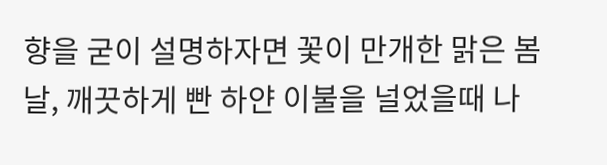향을 굳이 설명하자면 꽃이 만개한 맑은 봄 날, 깨끗하게 빤 하얀 이불을 널었을때 나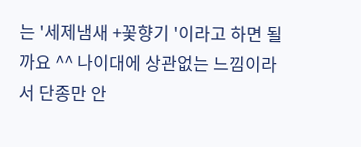는 '세제냄새 +꽃향기 '이라고 하면 될까요 ^^ 나이대에 상관없는 느낌이라서 단종만 안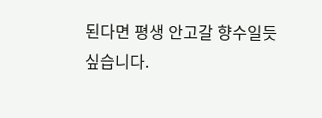된다면 평생 안고갈 향수일듯 싶습니다.